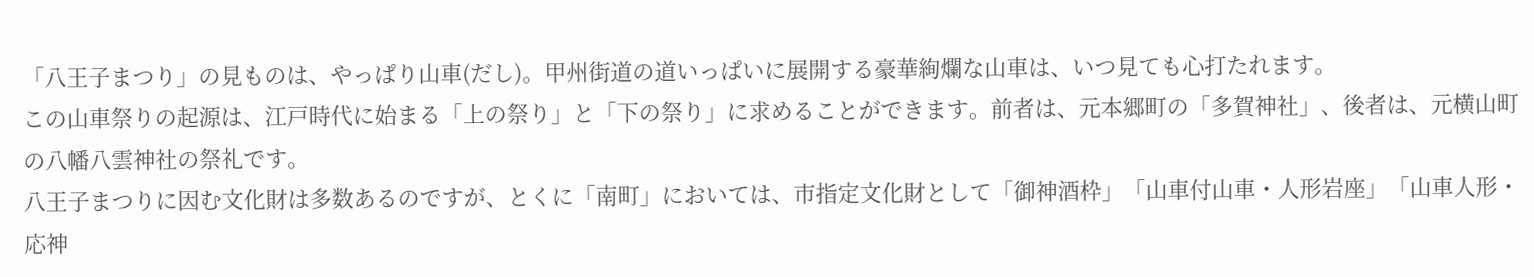「八王子まつり」の見ものは、やっぱり山車(だし)。甲州街道の道いっぱいに展開する豪華絢爛な山車は、いつ見ても心打たれます。
この山車祭りの起源は、江戸時代に始まる「上の祭り」と「下の祭り」に求めることができます。前者は、元本郷町の「多賀神社」、後者は、元横山町の八幡八雲神社の祭礼です。
八王子まつりに因む文化財は多数あるのですが、とくに「南町」においては、市指定文化財として「御神酒枠」「山車付山車・人形岩座」「山車人形・応神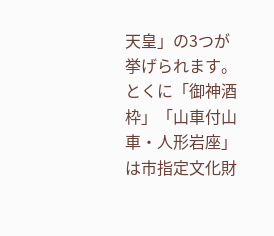天皇」の3つが挙げられます。とくに「御神酒枠」「山車付山車・人形岩座」は市指定文化財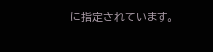に指定されています。